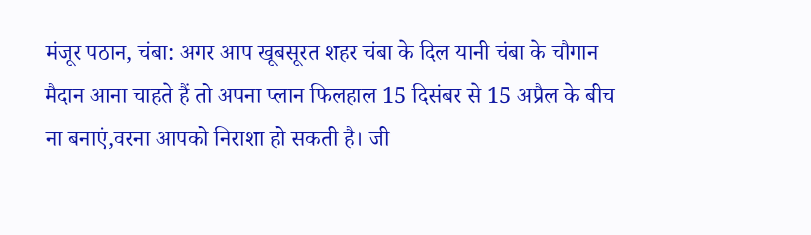मंजूर पठान, चंबा: अगर आप खूबसूरत शहर चंबा के दिल यानी चंबा के चौगान मैदान आना चाहते हैं तो अपना प्लान फिलहाल 15 दिसंबर से 15 अप्रैल के बीच ना बनाएं,वरना आपको निराशा हो सकती है। जी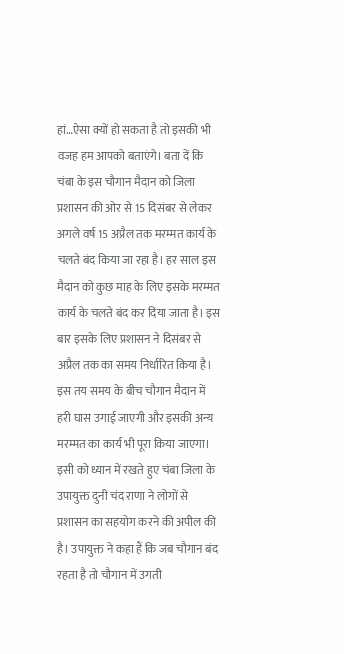हां…ऐसा क्यों हो सकता है तो इसकी भी वजह हम आपको बताएंगे। बता दें कि चंबा के इस चौगान मैदान को जिला प्रशासन की ओर से 15 दिसंबर से लेकर अगले वर्ष 15 अप्रैल तक मरम्मत कार्य के चलते बंद किया जा रहा है। हर साल इस मैदान को कुछ माह के लिए इसके मरम्मत कार्य के चलते बंद कर दिया जाता है। इस बार इसके लिए प्रशासन ने दिसंबर से अप्रैल तक का समय निर्धारित किया है।
इस तय समय के बीच चौगान मैदान में हरी घास उगाई जाएगी और इसकी अन्य मरम्मत का कार्य भी पूरा किया जाएगा। इसी को ध्यान में रखते हुए चंबा जिला के उपायुक्त दुनी चंद राणा ने लोगों से प्रशासन का सहयोग करने की अपील की है। उपायुक्त ने कहा हैं कि जब चौगान बंद रहता है तो चौगान में उगती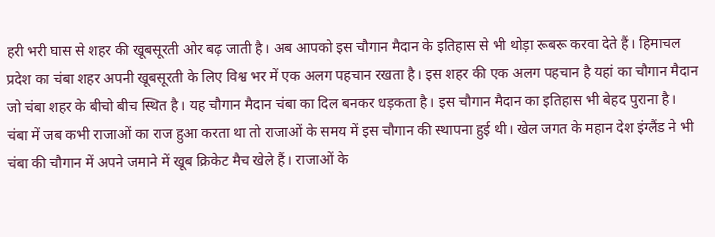हरी भरी घास से शहर की खूबसूरती ओर बढ़ जाती है। अब आपको इस चौगान मैदान के इतिहास से भी थोड़ा रूबरू करवा देते हैं। हिमाचल प्रदेश का चंबा शहर अपनी खूबसूरती के लिए विश्व भर में एक अलग पहचान रखता है। इस शहर की एक अलग पहचान है यहां का चौगान मैदान जो चंबा शहर के बीचो बीच स्थित है। यह चौगान मैदान चंबा का दिल बनकर धड़कता है। इस चौगान मैदान का इतिहास भी बेहद पुराना है।
चंबा में जब कभी राजाओं का राज हुआ करता था तो राजाओं के समय में इस चौगान की स्थापना हुई थी। खेल जगत के महान देश इंग्लैंड ने भी चंबा की चौगान में अपने जमाने में खूब क्रिकेट मैच खेले हैं। राजाओं के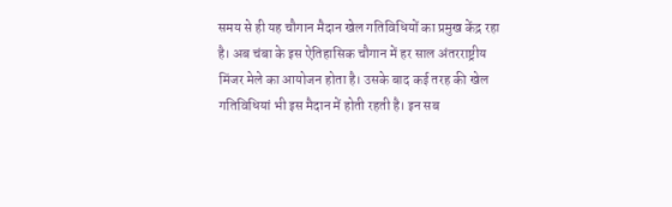समय से ही यह चौगान मैदान खेल गतिविधियों का प्रमुख केंद्र रहा है। अब चंबा के इस ऐतिहासिक चौगान में हर साल अंतरराष्ट्रीय मिंजर मेले का आयोजन होता है। उसके बाद कई तरह की खेल गतिविधियां भी इस मैदान में होती रहती है। इन सब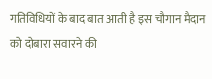गतिविधियों के बाद बात आती है इस चौगान मैदान को दोबारा सवारने की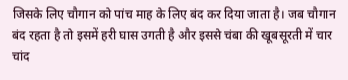जिसके लिए चौगान को पांच माह के लिए बंद कर दिया जाता है। जब चौगान बंद रहता है तो इसमें हरी घास उगती है और इससे चंबा की खूबसूरती में चार चांद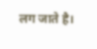लग जाते है।